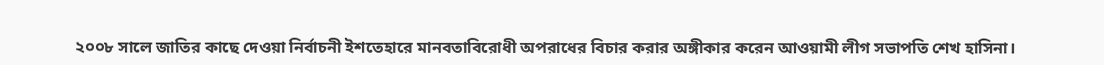২০০৮ সালে জাতির কাছে দেওয়া নির্বাচনী ইশতেহারে মানবতাবিরোধী অপরাধের বিচার করার অঙ্গীকার করেন আওয়ামী লীগ সভাপতি শেখ হাসিনা।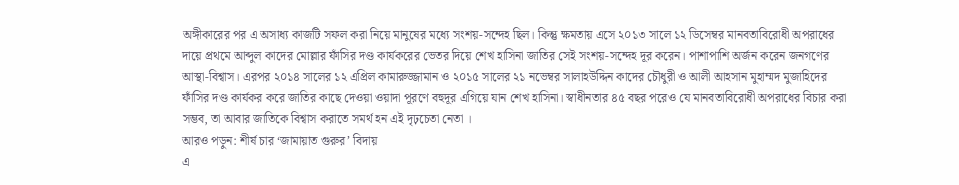অঙ্গীকারের পর এ অসাধ্য কাজটি সফল করা নিয়ে মানুষের মধ্যে সংশয়-সন্দেহ ছিল। কিন্তু ক্ষমতায় এসে ২০১৩ সালে ১২ ডিসেম্বর মানবতাবিরোধী অপরাধের দায়ে প্রথমে আব্দুল কাদের মোল্লার ফাঁসির দণ্ড কার্যকরের ভেতর দিয়ে শেখ হাসিনা জাতির সেই সংশয়-সন্দেহ দূর করেন। পাশাপাশি অর্জন করেন জনগণের আস্থা-বিশ্বাস। এরপর ২০১৪ সালের ১২ এপ্রিল কামারুজ্জামান ও ২০১৫ সালের ২১ নভেম্বর সালাহউদ্দিন কাদের চৌধুরী ও আলী আহসান মুহাম্মদ মুজাহিদের ফাঁসির দণ্ড কার্যকর করে জাতির কাছে দেওয়া ওয়াদা পূরণে বহুদূর এগিয়ে যান শেখ হাসিনা। স্বাধীনতার ৪৫ বছর পরেও যে মানবতাবিরোধী অপরাধের বিচার করা সম্ভব, তা আবার জাতিকে বিশ্বাস করাতে সমর্থ হন এই দৃঢ়চেতা নেতা ।
আরও পড়ুন: শীর্ষ চার ‘জামায়াত গুরুর’ বিদায়
এ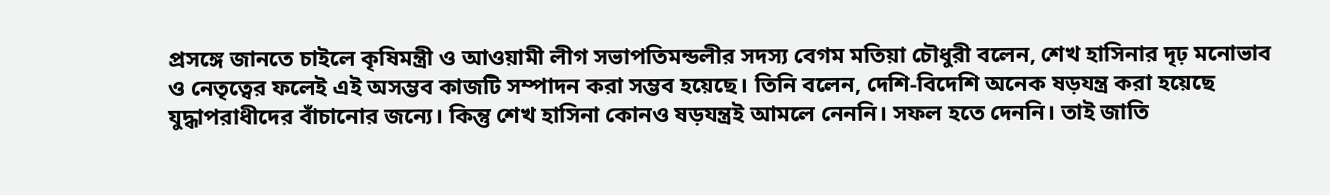প্রসঙ্গে জানতে চাইলে কৃষিমন্ত্রী ও আওয়ামী লীগ সভাপতিমন্ডলীর সদস্য বেগম মতিয়া চৌধুরী বলেন, শেখ হাসিনার দৃঢ় মনোভাব ও নেতৃত্বের ফলেই এই অসম্ভব কাজটি সম্পাদন করা সম্ভব হয়েছে। তিনি বলেন, দেশি-বিদেশি অনেক ষড়যন্ত্র করা হয়েছে যুদ্ধাপরাধীদের বাঁচানোর জন্যে। কিন্তু শেখ হাসিনা কোনও ষড়যন্ত্রই আমলে নেননি। সফল হতে দেননি। তাই জাতি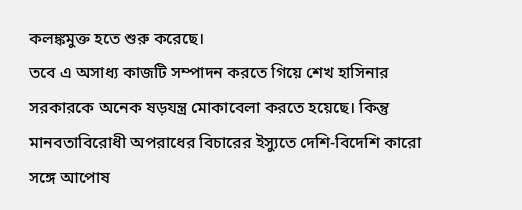কলঙ্কমুক্ত হতে শুরু করেছে।
তবে এ অসাধ্য কাজটি সম্পাদন করতে গিয়ে শেখ হাসিনার সরকারকে অনেক ষড়যন্ত্র মোকাবেলা করতে হয়েছে। কিন্তু মানবতাবিরোধী অপরাধের বিচারের ইস্যুতে দেশি-বিদেশি কারো সঙ্গে আপোষ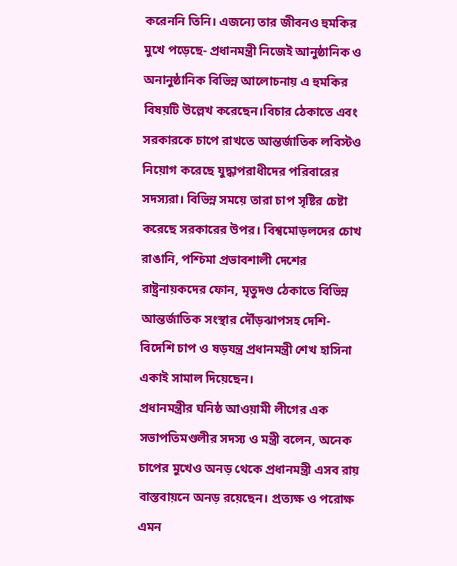করেননি তিনি। এজন্যে তার জীবনও হুমকির মুখে পড়েছে- প্রধানমন্ত্রী নিজেই আনুষ্ঠানিক ও অনানুষ্ঠানিক বিভিন্ন আলোচনায় এ হুমকির বিষয়টি উল্লেখ করেছেন।বিচার ঠেকাতে এবং সরকারকে চাপে রাখতে আন্তর্জাতিক লবিস্টও নিয়োগ করেছে যুদ্ধাপরাধীদের পরিবারের সদস্যরা। বিভিন্ন সময়ে তারা চাপ সৃষ্টির চেষ্টা করেছে সরকারের উপর। বিশ্বমোড়লদের চোখ রাঙানি, পশ্চিমা প্রভাবশালী দেশের রাষ্ট্রনায়কদের ফোন, মৃতুদণ্ড ঠেকাতে বিভিন্ন আন্তর্জাতিক সংস্থার দৌঁড়ঝাপসহ দেশি-বিদেশি চাপ ও ষড়যন্ত্র প্রধানমন্ত্রী শেখ হাসিনা একাই সামাল দিয়েছেন।
প্রধানমন্ত্রীর ঘনিষ্ঠ আওয়ামী লীগের এক সভাপতিমণ্ডলীর সদস্য ও মন্ত্রী বলেন, অনেক চাপের মুখেও অনড় থেকে প্রধানমন্ত্রী এসব রায় বাস্তবায়নে অনড় রয়েছেন। প্রত্যক্ষ ও পরোক্ষ এমন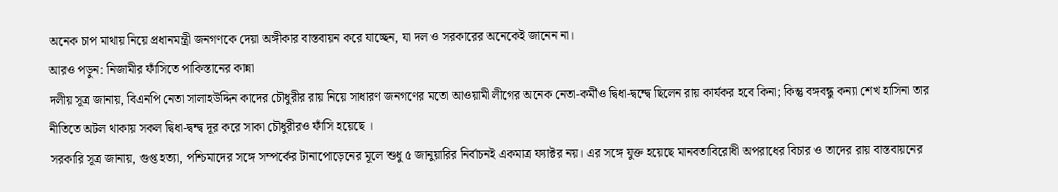অনেক চাপ মাথায় নিয়ে প্রধানমন্ত্রী জনগণকে দেয়া অঙ্গীকার বাস্তবায়ন করে যাচ্ছেন, যা দল ও সরকারের অনেকেই জানেন না।
আরও পড়ুন: নিজামীর ফাঁসিতে পাকিস্তানের কান্না
দলীয় সূত্র জানায়, বিএনপি নেতা সালাহউদ্দিন কাদের চৌধুরীর রায় নিয়ে সাধারণ জনগণের মতো আওয়ামী লীগের অনেক নেতা-কর্মীও দ্বিধা-দ্বন্দ্বে ছিলেন রায় কার্যকর হবে কিনা; কিন্তু বঙ্গবন্ধু কন্যা শেখ হাসিনা তার নীতিতে অটল থাকায় সকল দ্বিধা-দ্বন্দ্ব দূর করে সাকা চৌধুরীরও ফাঁসি হয়েছে ।
সরকারি সূত্র জানায়, গুপ্ত হত্যা, পশ্চিমাদের সঙ্গে সম্পর্কের টানাপোড়েনের মূলে শুধু ৫ জানুয়ারির নির্বাচনই একমাত্র ফ্যাক্টর নয়। এর সঙ্গে যুক্ত হয়েছে মানবতাবিরোধী অপরাধের বিচার ও তাদের রায় বাস্তবায়নের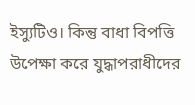ইস্যুটিও। কিন্তু বাধা বিপত্তি উপেক্ষা করে যুদ্ধাপরাধীদের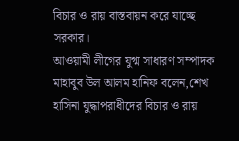বিচার ও রায় বাস্তবায়ন করে যাচ্ছে সরকার।
আওয়ামী লীগের যুগ্ম সাধারণ সম্পাদক মাহাবুব উল আলম হানিফ বলেন,শেখ হাসিনা যুদ্ধাপরাধীদের বিচার ও রায়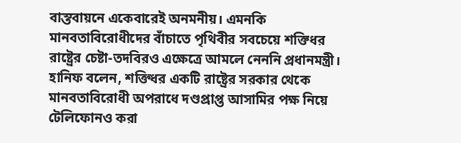বাস্তবায়নে একেবারেই অনমনীয়। এমনকি মানবতাবিরোধীদের বাঁচাতে পৃথিবীর সবচেয়ে শক্তিধর রাষ্ট্রের চেষ্টা-তদবিরও এক্ষেত্রে আমলে নেননি প্রধানমন্ত্রী। হানিফ বলেন, শক্তিধর একটি রাষ্ট্রের সরকার থেকে মানবতাবিরোধী অপরাধে দণ্ডপ্রাপ্ত আসামির পক্ষ নিয়ে টেলিফোনও করা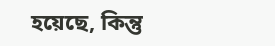হয়েছে, কিন্তু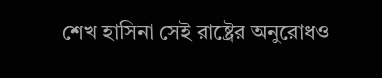শেখ হাসিনা সেই রাষ্ট্রের অনুরোধও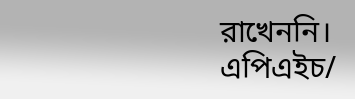রাখেননি।
এপিএইচ/